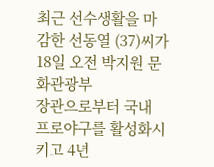최근 선수생활을 마감한 선동열 (37)씨가 18일 오전 박지원 문화관광부
장관으로부터 국내 프로야구를 활성화시키고 4년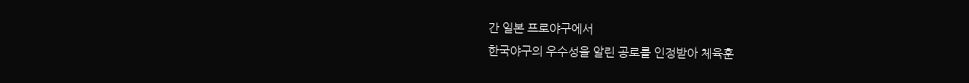간 일본 프로야구에서
한국야구의 우수성을 알린 공로를 인정받아 체육훈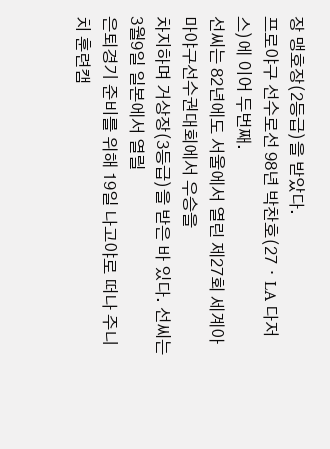장 맹호장(2등급)을 받았다.
프로야구 선수로선 98년 박찬호(27ㆍLA 다저스)에 이어 두번째.
선씨는 82년에도 서울에서 열린 제27회 세계아마야구선수권대회에서 우승을
차지하며 거상장(3등급)을 받은 바 있다. 선씨는 3월9일 일본에서 열릴
은퇴경기 준비를 위해 19일 나고야로 떠나 주니치 훈련캠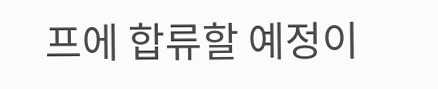프에 합류할 예정이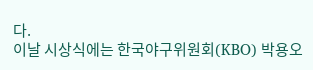다.
이날 시상식에는 한국야구위원회(KBO) 박용오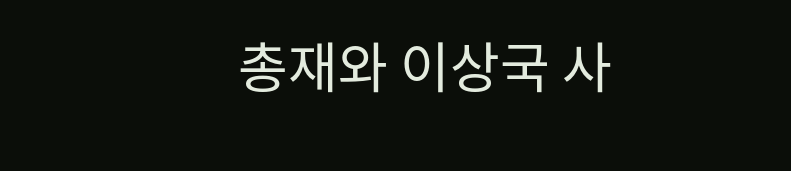총재와 이상국 사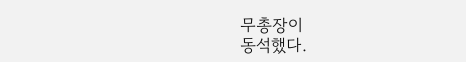무총장이
동석했다.